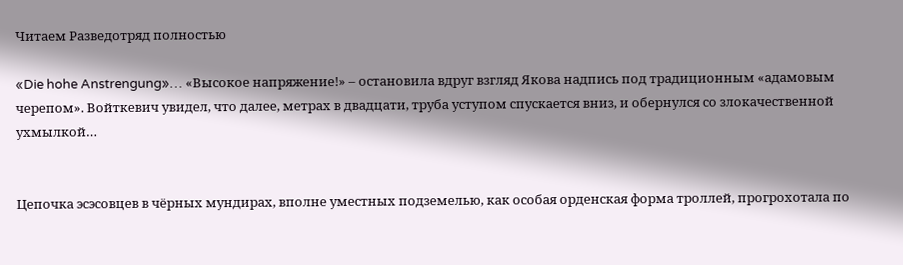Читаем Разведотряд полностью

«Die hohe Anstrengung»… «Высокое напряжение!» – остановила вдруг взгляд Якова надпись под традиционным «адамовым черепом». Войткевич увидел, что далее, метрах в двадцати, труба уступом спускается вниз, и обернулся со злокачественной ухмылкой…


Цепочка эсэсовцев в чёрных мундирах, вполне уместных подземелью, как особая орденская форма троллей, прогрохотала по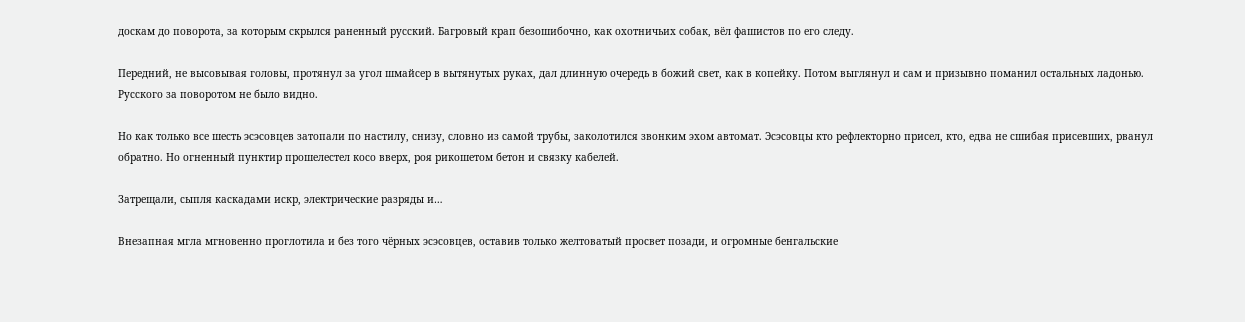доскам до поворота, за которым скрылся раненный русский. Багровый крап безошибочно, как охотничьих собак, вёл фашистов по его следу.

Передний, не высовывая головы, протянул за угол шмайсер в вытянутых руках, дал длинную очередь в божий свет, как в копейку. Потом выглянул и сам и призывно поманил остальных ладонью. Русского за поворотом не было видно.

Но как только все шесть эсэсовцев затопали по настилу, снизу, словно из самой трубы, заколотился звонким эхом автомат. Эсэсовцы кто рефлекторно присел, кто, едва не сшибая присевших, рванул обратно. Но огненный пунктир прошелестел косо вверх, роя рикошетом бетон и связку кабелей.

Затрещали, сыпля каскадами искр, электрические разряды и…

Внезапная мгла мгновенно проглотила и без того чёрных эсэсовцев, оставив только желтоватый просвет позади, и огромные бенгальские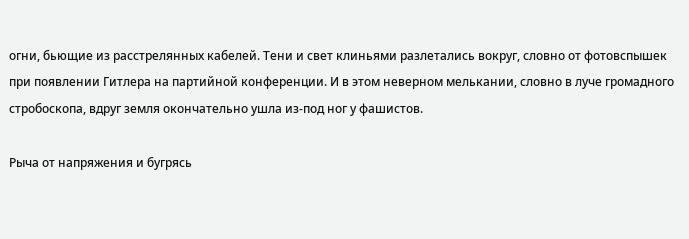огни, бьющие из расстрелянных кабелей. Тени и свет клиньями разлетались вокруг, словно от фотовспышек при появлении Гитлера на партийной конференции. И в этом неверном мелькании, словно в луче громадного стробоскопа, вдруг земля окончательно ушла из-под ног у фашистов.

Рыча от напряжения и бугрясь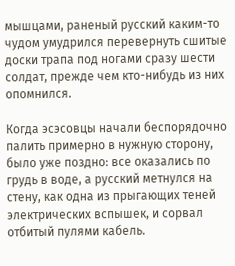мышцами, раненый русский каким-то чудом умудрился перевернуть сшитые доски трапа под ногами сразу шести солдат, прежде чем кто-нибудь из них опомнился.

Когда эсэсовцы начали беспорядочно палить примерно в нужную сторону, было уже поздно: все оказались по грудь в воде, а русский метнулся на стену, как одна из прыгающих теней электрических вспышек, и сорвал отбитый пулями кабель.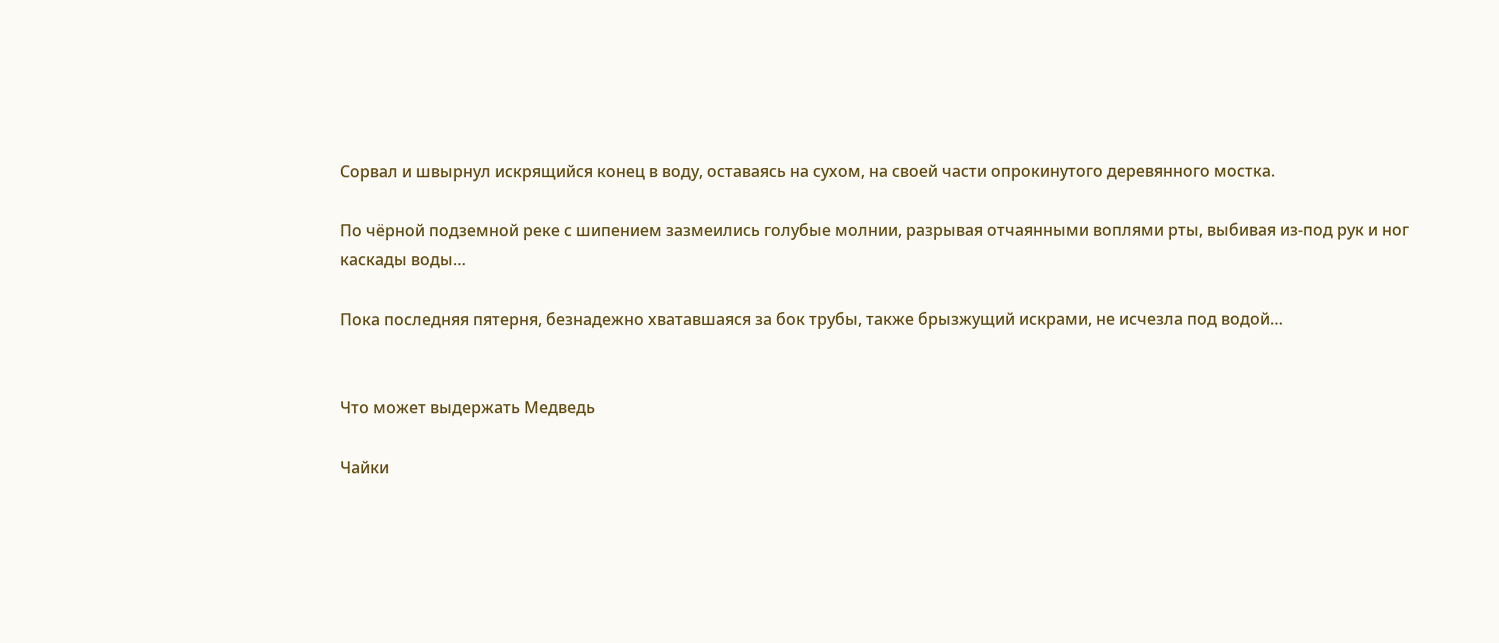Сорвал и швырнул искрящийся конец в воду, оставаясь на сухом, на своей части опрокинутого деревянного мостка.

По чёрной подземной реке с шипением зазмеились голубые молнии, разрывая отчаянными воплями рты, выбивая из-под рук и ног каскады воды…

Пока последняя пятерня, безнадежно хватавшаяся за бок трубы, также брызжущий искрами, не исчезла под водой…


Что может выдержать Медведь

Чайки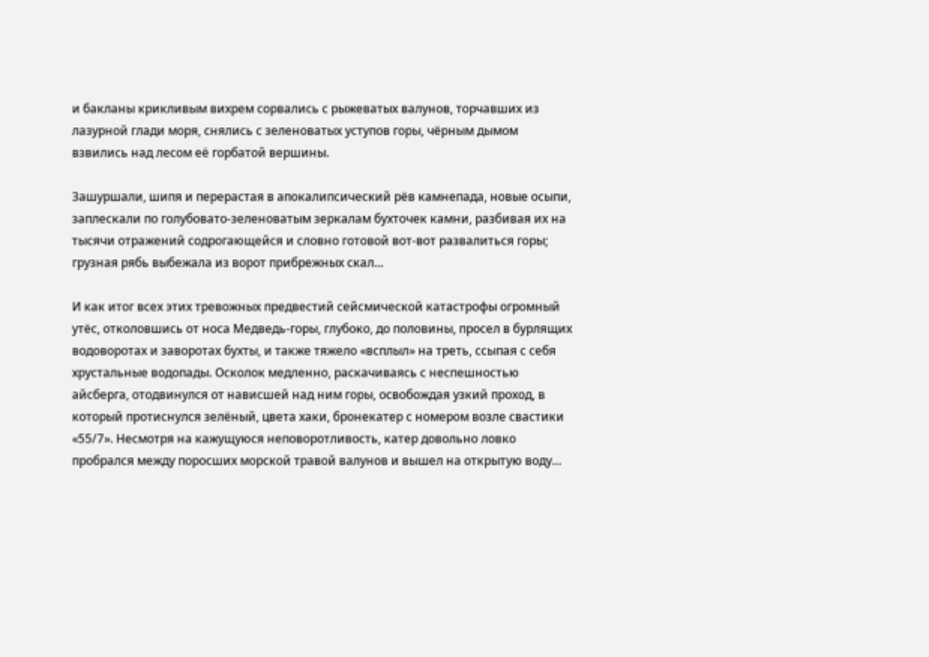и бакланы крикливым вихрем сорвались с рыжеватых валунов, торчавших из лазурной глади моря, снялись с зеленоватых уступов горы, чёрным дымом взвились над лесом её горбатой вершины.

Зашуршали, шипя и перерастая в апокалипсический рёв камнепада, новые осыпи, заплескали по голубовато-зеленоватым зеркалам бухточек камни, разбивая их на тысячи отражений содрогающейся и словно готовой вот-вот развалиться горы; грузная рябь выбежала из ворот прибрежных скал…

И как итог всех этих тревожных предвестий сейсмической катастрофы огромный утёс, отколовшись от носа Медведь-горы, глубоко, до половины, просел в бурлящих водоворотах и заворотах бухты, и также тяжело «всплыл» на треть, ссыпая с себя хрустальные водопады. Осколок медленно, раскачиваясь с неспешностью айсберга, отодвинулся от нависшей над ним горы, освобождая узкий проход, в который протиснулся зелёный, цвета хаки, бронекатер с номером возле свастики «55/7». Несмотря на кажущуюся неповоротливость, катер довольно ловко пробрался между поросших морской травой валунов и вышел на открытую воду…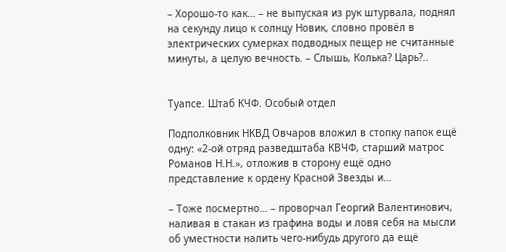– Хорошо-то как… – не выпуская из рук штурвала, поднял на секунду лицо к солнцу Новик, словно провёл в электрических сумерках подводных пещер не считанные минуты, а целую вечность. – Слышь, Колька? Царь?..


Туапсе. Штаб КЧФ. Особый отдел

Подполковник НКВД Овчаров вложил в стопку папок ещё одну: «2-ой отряд разведштаба КВЧФ, старший матрос Романов Н.Н.», отложив в сторону ещё одно представление к ордену Красной Звезды и…

– Тоже посмертно… – проворчал Георгий Валентинович, наливая в стакан из графина воды и ловя себя на мысли об уместности налить чего-нибудь другого да ещё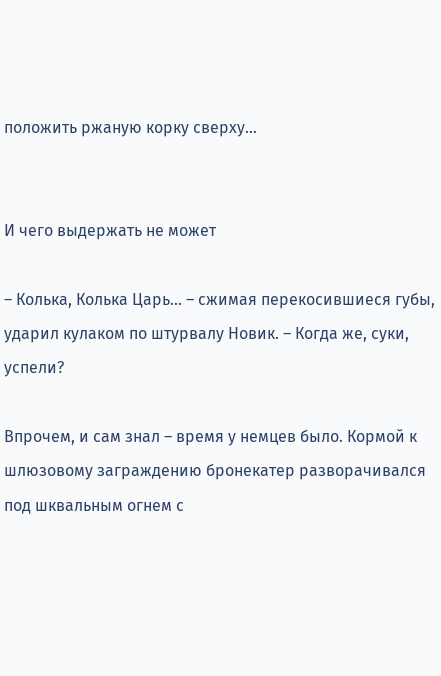положить ржаную корку сверху…


И чего выдержать не может

– Колька, Колька Царь… – сжимая перекосившиеся губы, ударил кулаком по штурвалу Новик. – Когда же, суки, успели?

Впрочем, и сам знал – время у немцев было. Кормой к шлюзовому заграждению бронекатер разворачивался под шквальным огнем с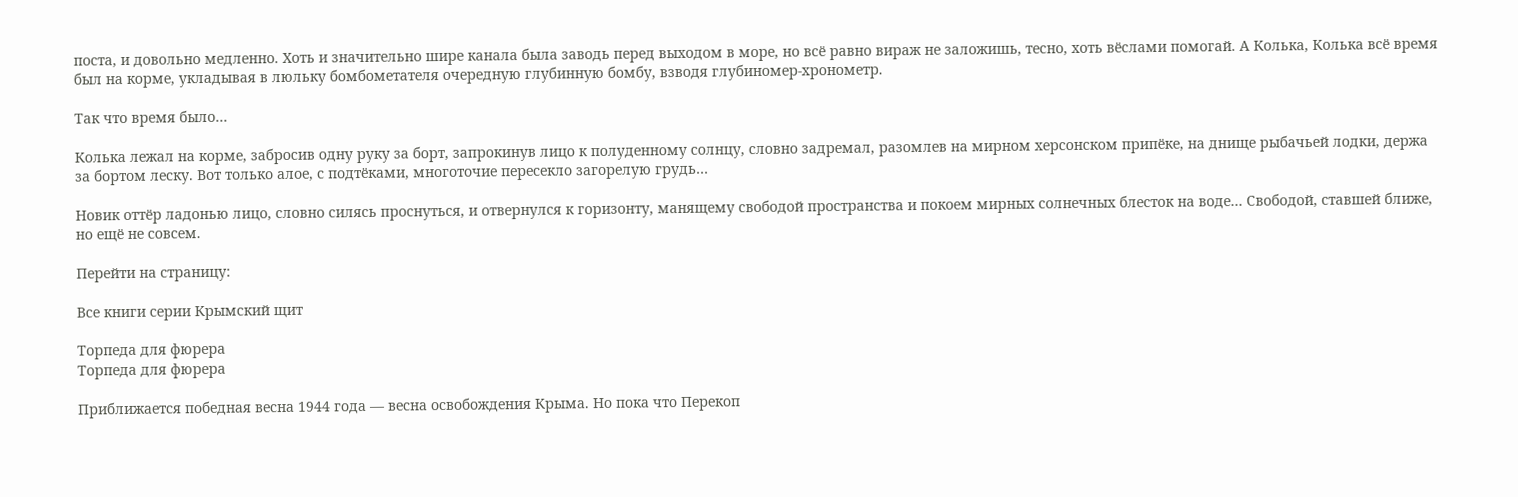поста, и довольно медленно. Хоть и значительно шире канала была заводь перед выходом в море, но всё равно вираж не заложишь, тесно, хоть вёслами помогай. А Колька, Колька всё время был на корме, укладывая в люльку бомбометателя очередную глубинную бомбу, взводя глубиномер-хронометр.

Так что время было…

Колька лежал на корме, забросив одну руку за борт, запрокинув лицо к полуденному солнцу, словно задремал, разомлев на мирном херсонском припёке, на днище рыбачьей лодки, держа за бортом леску. Вот только алое, с подтёками, многоточие пересекло загорелую грудь…

Новик оттёр ладонью лицо, словно силясь проснуться, и отвернулся к горизонту, манящему свободой пространства и покоем мирных солнечных блесток на воде… Свободой, ставшей ближе, но ещё не совсем.

Перейти на страницу:

Все книги серии Крымский щит

Торпеда для фюрера
Торпеда для фюрера

Приближается победная весна 1944 года — весна освобождения Крыма. Но пока что Перекоп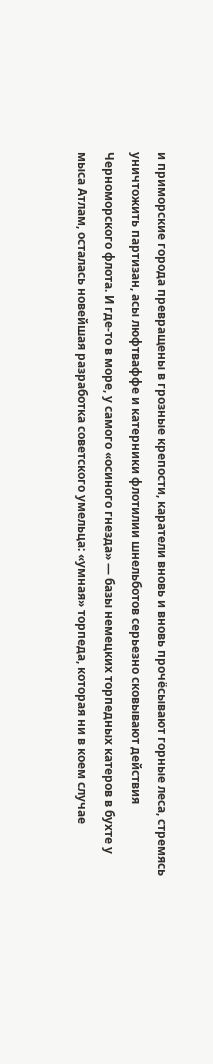и приморские города превращены в грозные крепости, каратели вновь и вновь прочёсывают горные леса, стремясь уничтожить партизан, асы люфтваффе и катерники флотилии шнельботов серьезно сковывают действия Черноморского флота. И где-то в море, у самого «осиного гнезда» — базы немецких торпедных катеров в бухте у мыса Атлам, осталась новейшая разработка советского умельца: «умная» торпеда, которая ни в коем случае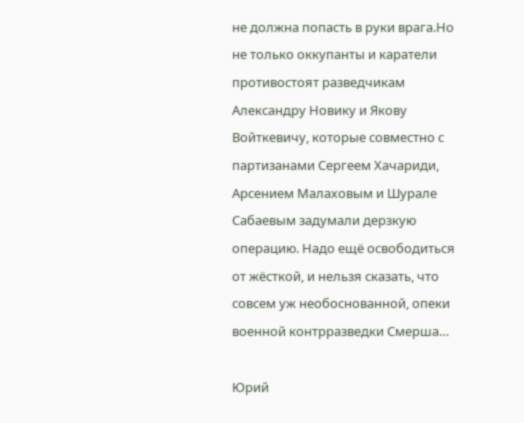не должна попасть в руки врага.Но не только оккупанты и каратели противостоят разведчикам Александру Новику и Якову Войткевичу, которые совместно с партизанами Сергеем Хачариди, Арсением Малаховым и Шурале Сабаевым задумали дерзкую операцию. Надо ещё освободиться от жёсткой, и нельзя сказать, что совсем уж необоснованной, опеки военной контрразведки Смерша…

Юрий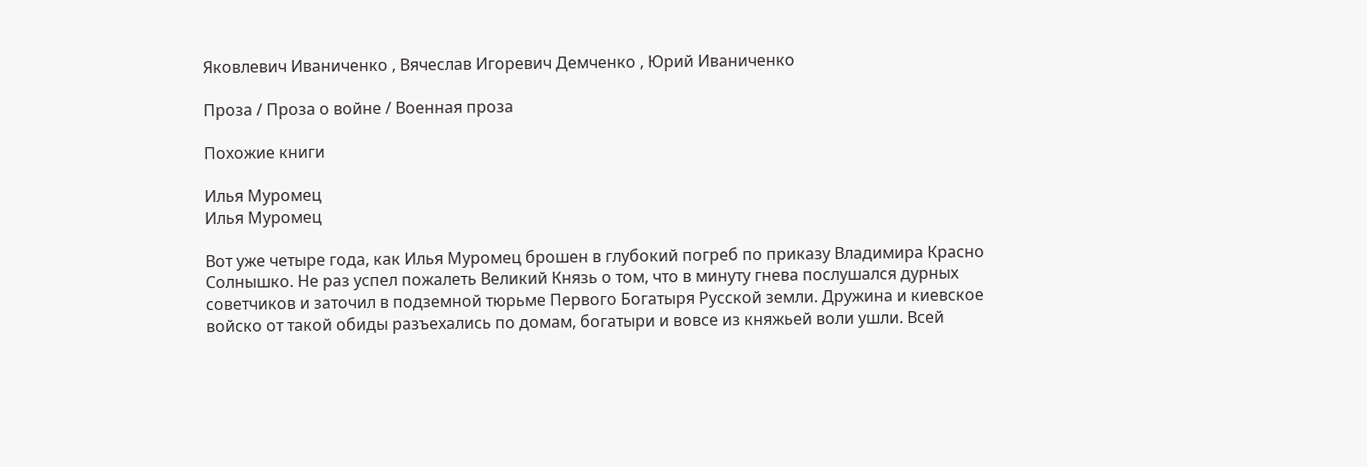Яковлевич Иваниченко , Вячеслав Игоревич Демченко , Юрий Иваниченко

Проза / Проза о войне / Военная проза

Похожие книги

Илья Муромец
Илья Муромец

Вот уже четыре года, как Илья Муромец брошен в глубокий погреб по приказу Владимира Красно Солнышко. Не раз успел пожалеть Великий Князь о том, что в минуту гнева послушался дурных советчиков и заточил в подземной тюрьме Первого Богатыря Русской земли. Дружина и киевское войско от такой обиды разъехались по домам, богатыри и вовсе из княжьей воли ушли. Всей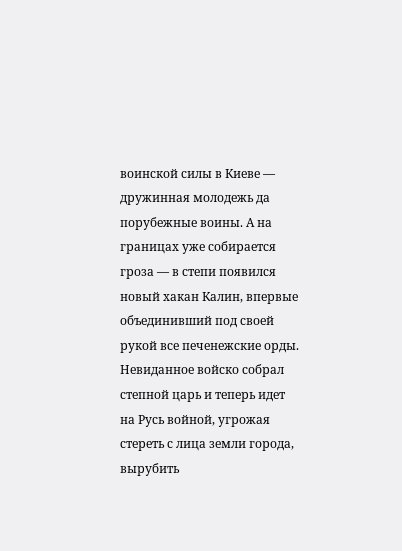воинской силы в Киеве — дружинная молодежь да порубежные воины. А на границах уже собирается гроза — в степи появился новый хакан Калин, впервые объединивший под своей рукой все печенежские орды. Невиданное войско собрал степной царь и теперь идет на Русь войной, угрожая стереть с лица земли города, вырубить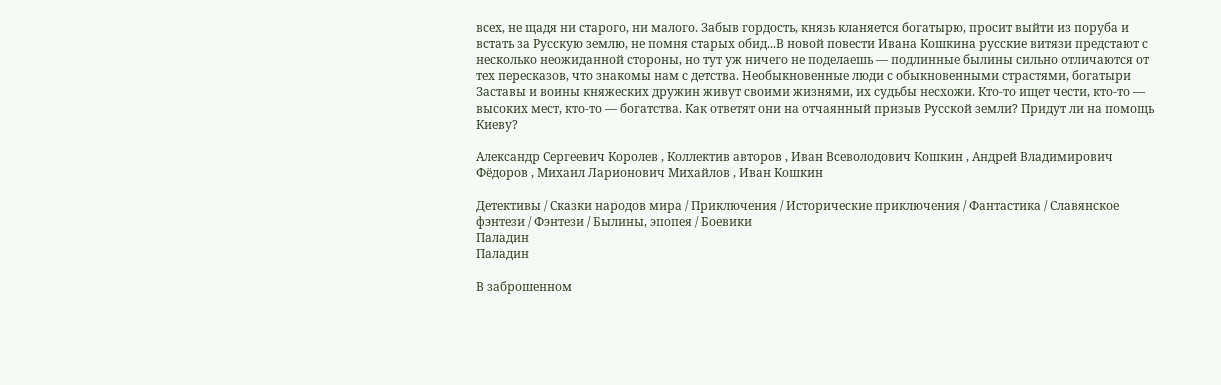всех, не щадя ни старого, ни малого. Забыв гордость, князь кланяется богатырю, просит выйти из поруба и встать за Русскую землю, не помня старых обид...В новой повести Ивана Кошкина русские витязи предстают с несколько неожиданной стороны, но тут уж ничего не поделаешь — подлинные былины сильно отличаются от тех пересказов, что знакомы нам с детства. Необыкновенные люди с обыкновенными страстями, богатыри Заставы и воины княжеских дружин живут своими жизнями, их судьбы несхожи. Кто-то ищет чести, кто-то — высоких мест, кто-то — богатства. Как ответят они на отчаянный призыв Русской земли? Придут ли на помощь Киеву?

Александр Сергеевич Королев , Коллектив авторов , Иван Всеволодович Кошкин , Андрей Владимирович Фёдоров , Михаил Ларионович Михайлов , Иван Кошкин

Детективы / Сказки народов мира / Приключения / Исторические приключения / Фантастика / Славянское фэнтези / Фэнтези / Былины, эпопея / Боевики
Паладин
Паладин

В заброшенном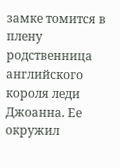замке томится в плену родственница английского короля леди Джоанна. Ее окружил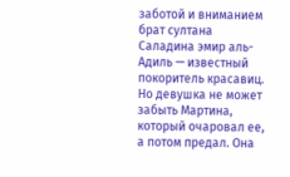заботой и вниманием брат султана Саладина эмир аль-Адиль — известный покоритель красавиц. Но девушка не может забыть Мартина, который очаровал ее, а потом предал. Она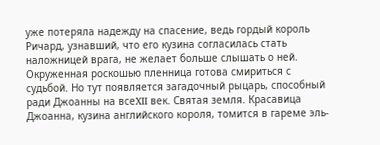уже потеряла надежду на спасение, ведь гордый король Ричард, узнавший, что его кузина согласилась стать наложницей врага, не желает больше слышать о ней. Окруженная роскошью пленница готова смириться с судьбой. Но тут появляется загадочный рыцарь, способный ради Джоанны на всеXII век. Святая земля. Красавица Джоанна, кузина английского короля, томится в гареме эль-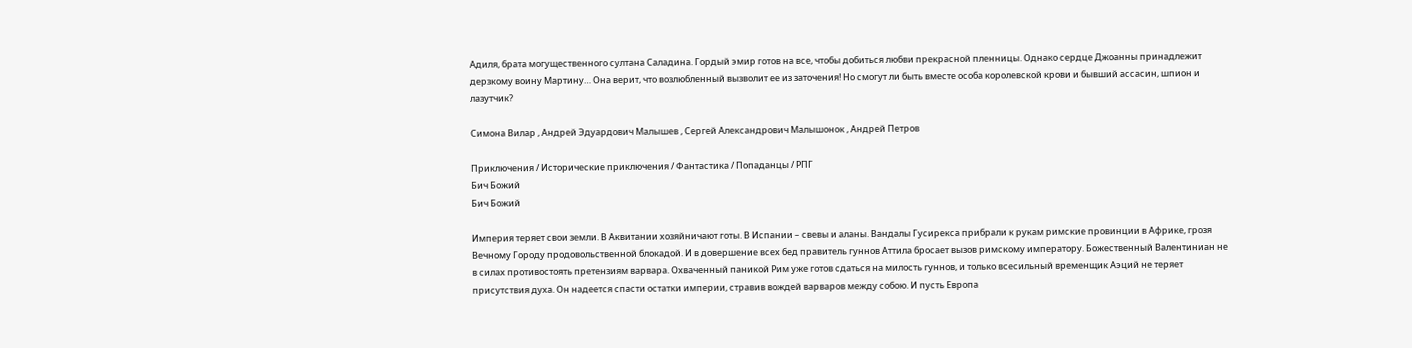Адиля, брата могущественного султана Саладина. Гордый эмир готов на все, чтобы добиться любви прекрасной пленницы. Однако сердце Джоанны принадлежит дерзкому воину Мартину… Она верит, что возлюбленный вызволит ее из заточения! Но смогут ли быть вместе особа королевской крови и бывший ассасин, шпион и лазутчик?

Симона Вилар , Андрей Эдуардович Малышев , Сергей Александрович Малышонок , Андрей Петров

Приключения / Исторические приключения / Фантастика / Попаданцы / РПГ
Бич Божий
Бич Божий

Империя теряет свои земли. В Аквитании хозяйничают готы. В Испании – свевы и аланы. Вандалы Гусирекса прибрали к рукам римские провинции в Африке, грозя Вечному Городу продовольственной блокадой. И в довершение всех бед правитель гуннов Аттила бросает вызов римскому императору. Божественный Валентиниан не в силах противостоять претензиям варвара. Охваченный паникой Рим уже готов сдаться на милость гуннов, и только всесильный временщик Аэций не теряет присутствия духа. Он надеется спасти остатки империи, стравив вождей варваров между собою. И пусть Европа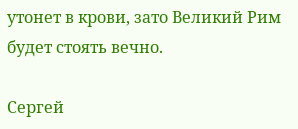утонет в крови, зато Великий Рим будет стоять вечно.

Сергей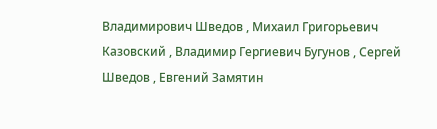Владимирович Шведов , Михаил Григорьевич Казовский , Владимир Гергиевич Бугунов , Сергей Шведов , Евгений Замятин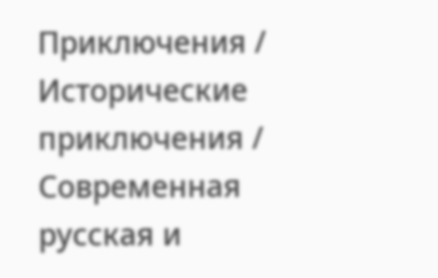Приключения / Исторические приключения / Современная русская и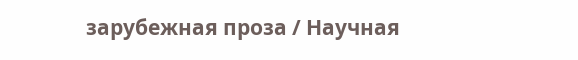зарубежная проза / Научная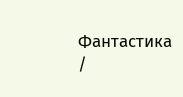Фантастика /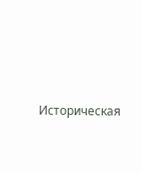Историческая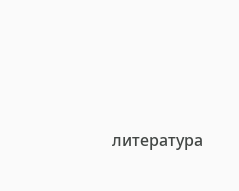литература